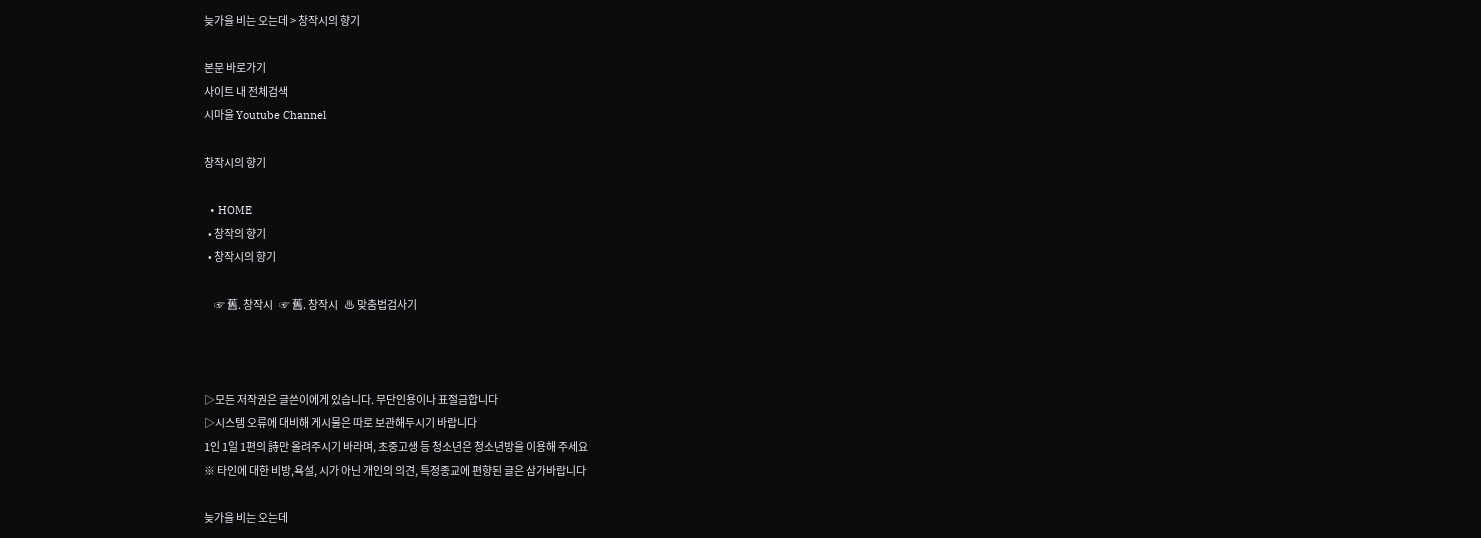늦가을 비는 오는데 > 창작시의 향기

본문 바로가기
사이트 내 전체검색
시마을 Youtube Channel

창작시의 향기

  • HOME
  • 창작의 향기
  • 창작시의 향기

     ☞ 舊. 창작시   ☞ 舊. 창작시   ♨ 맞춤법검사기



▷모든 저작권은 글쓴이에게 있습니다. 무단인용이나 표절금합니다
▷시스템 오류에 대비해 게시물은 따로 보관해두시기 바랍니다
1인 1일 1편의 詩만 올려주시기 바라며, 초중고생 등 청소년은 청소년방을 이용해 주세요
※ 타인에 대한 비방,욕설, 시가 아닌 개인의 의견, 특정종교에 편향된 글은 삼가바랍니다

늦가을 비는 오는데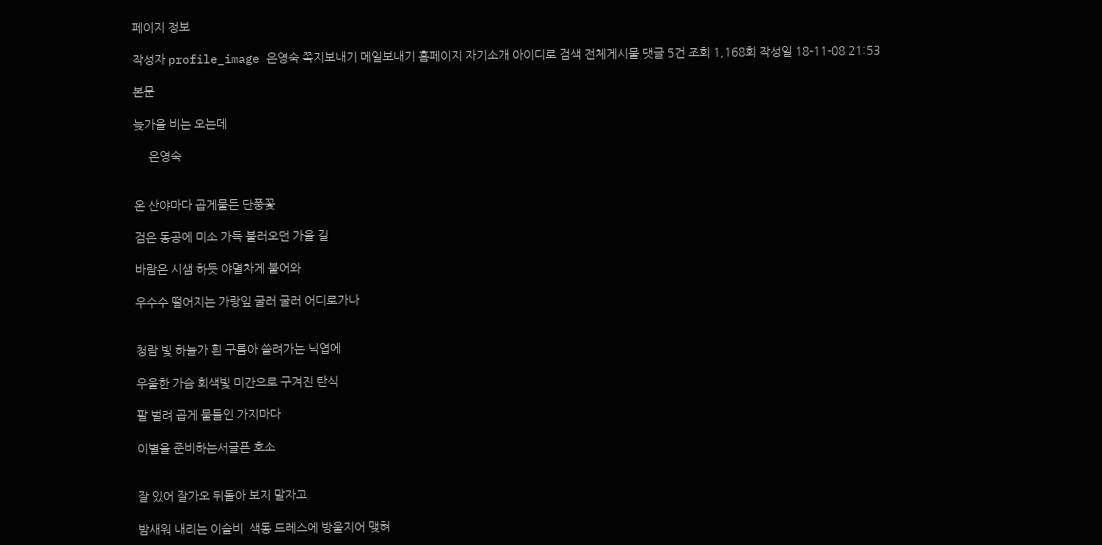페이지 정보

작성자 profile_image 은영숙 쪽지보내기 메일보내기 홈페이지 자기소개 아이디로 검색 전체게시물 댓글 5건 조회 1,168회 작성일 18-11-08 21:53

본문

늦가을 비는 오는데

     은영숙


온 산야마다 곱게물든 단풍꽃

검은 동공에 미소 가득 불러오던 가을 길

바람은 시샘 하듯 야멸차게 불어와

우수수 떨어지는 가랑잎 굴러 굴러 어디로가나


청람 빛 하늘가 흰 구름아 쓸려가는 닉엽에

우울한 가슴 회색빛 미간으로 구겨진 탄식

팔 벌려 곱게 물들인 가지마다

이별을 준비하는서글픈 호소


잘 있어 잘가오 뒤돌아 보지 말자고

밤새워 내리는 이슬비  색동 드레스에 방울지어 맺혀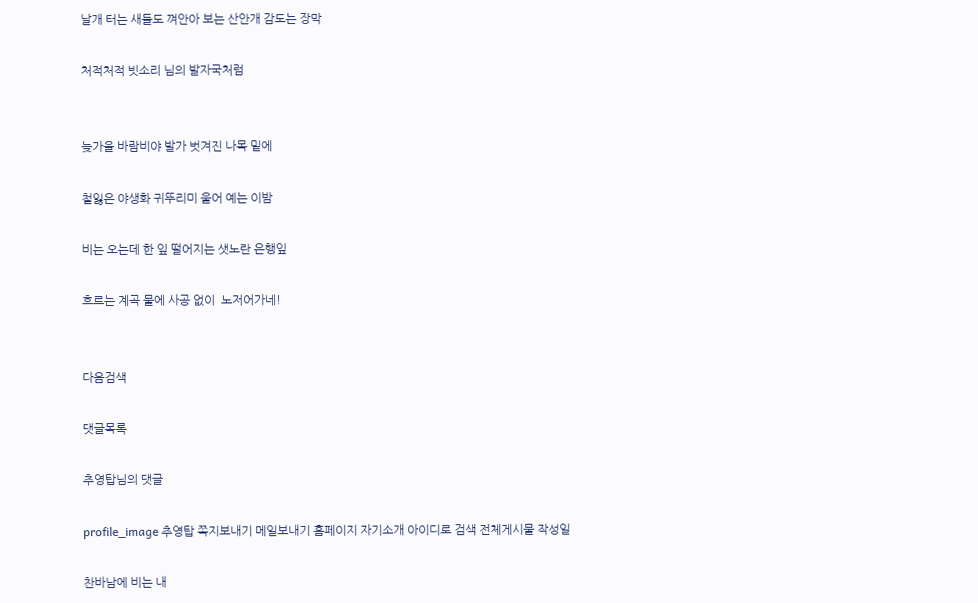날개 터는 새들도 껴안아 보는 산안개 감도는 장막

처적처적 빗소리 님의 발자국처럼


늦가을 바람비야 발가 벗겨진 나목 밑에

철잃은 야생화 귀뚜리미 울어 예는 이밤

비는 오는데 한 잎 떨어지는 샛노란 은행잎

흐르는 계곡 물에 사공 없이  노저어가네!


다음검색

댓글목록

추영탑님의 댓글

profile_image 추영탑 쪽지보내기 메일보내기 홈페이지 자기소개 아이디로 검색 전체게시물 작성일

찬바남에 비는 내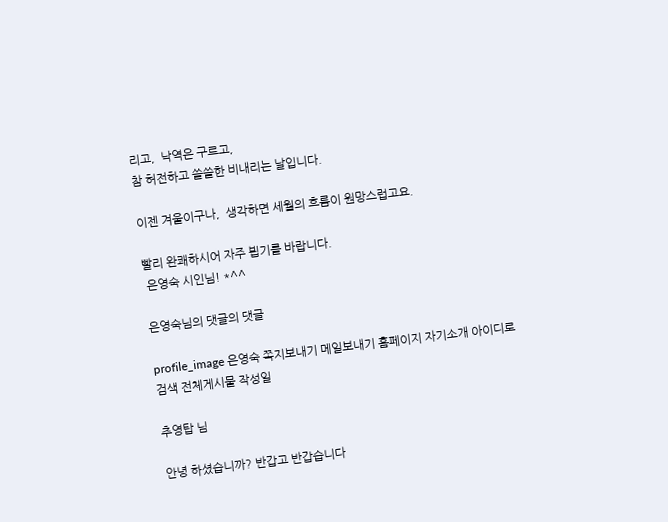리고,  낙역은 구르고,
참 허전하고 쓸쓸한 비내리는 날입니다.

이젠 겨울이구나,  생각하면 세월의 흐름이 원망스럽고요.

빨리 완쾌하시어 자주 뵙기를 바랍니다.
 은영숙 시인님! *^^

은영숙님의 댓글의 댓글

profile_image 은영숙 쪽지보내기 메일보내기 홈페이지 자기소개 아이디로 검색 전체게시물 작성일

추영탑 님

안녕 하셨습니까? 반갑고 반갑습니다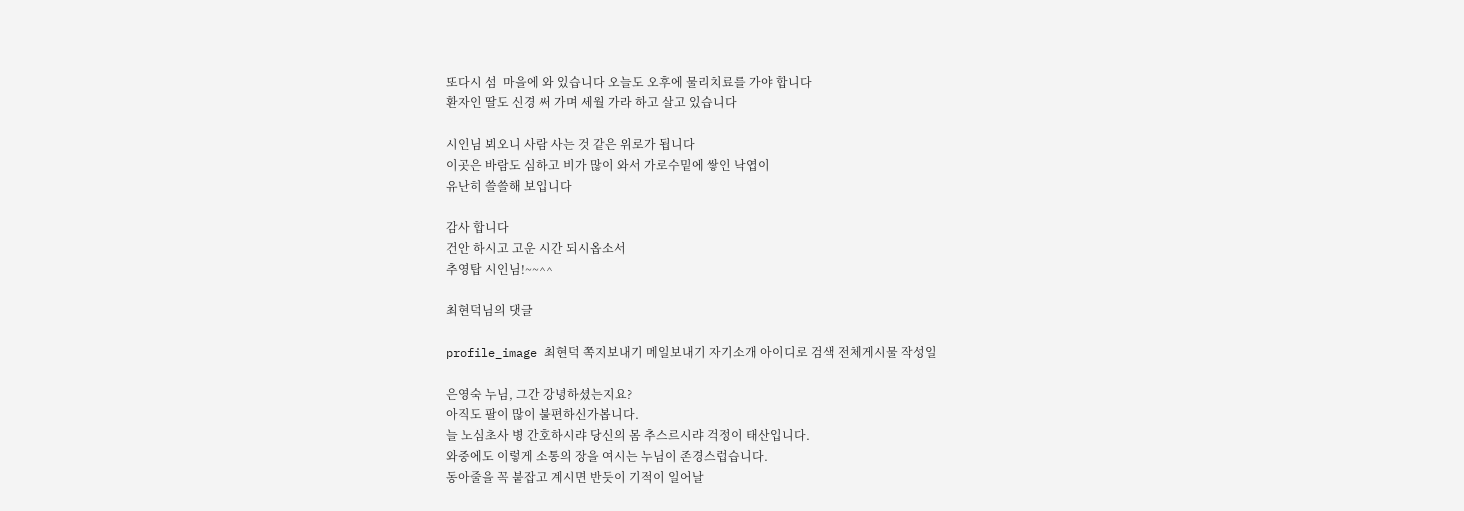또다시 섬  마을에 와 있습니다 오늘도 오후에 물리치료를 가야 합니다
환자인 딸도 신경 써 가며 세월 가라 하고 살고 있습니다

시인님 뵈오니 사람 사는 것 같은 위로가 됩니다
이곳은 바람도 심하고 비가 많이 와서 가로수밑에 쌓인 낙엽이
유난히 쓸쓸해 보입니다

감사 합니다
건안 하시고 고운 시간 되시옵소서
추영탑 시인님!~~^^

최현덕님의 댓글

profile_image 최현덕 쪽지보내기 메일보내기 자기소개 아이디로 검색 전체게시물 작성일

은영숙 누님, 그간 강녕하셨는지요?
아직도 팔이 많이 불편하신가봅니다.
늘 노심초사 병 간호하시랴 당신의 몸 추스르시랴 걱정이 태산입니다.
와중에도 이렇게 소통의 장을 여시는 누님이 존경스럽습니다.
동아줄을 꼭 붙잡고 계시면 반듯이 기적이 일어날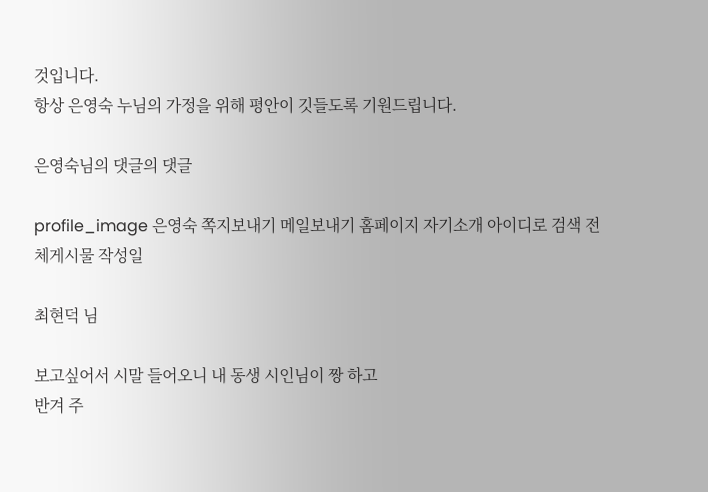것입니다.
항상 은영숙 누님의 가정을 위해 평안이 깃들도록 기원드립니다.

은영숙님의 댓글의 댓글

profile_image 은영숙 쪽지보내기 메일보내기 홈페이지 자기소개 아이디로 검색 전체게시물 작성일

최현덕 님

보고싶어서 시말 들어오니 내 동생 시인님이 짱 하고
반겨 주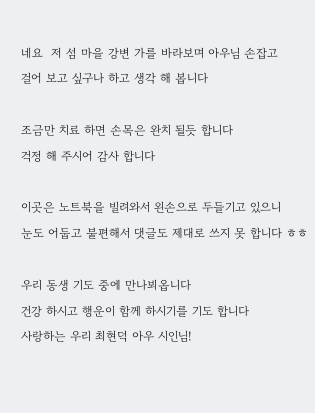네요  저 섬 마을 강변 가를 바라보며 아우님 손잡고
걸어 보고 싶구나 하고 생각 해 봅니다

조금만 치료 하면 손목은 완치 될듯 합니다
걱정 해 주시어 감사 합니다

이곳은 노트북을 빌려와서 왼손으로 두들기고 있으니
눈도 어둡고 불편해서 댓글도 제대로 쓰지 못 합니다 ㅎㅎ

우리 동생 기도 중에 만나뵈옵니다
건강 하시고 행운이 함께 하시기를 기도 합니다
사랑하는 우리 최현덕 아우 시인님!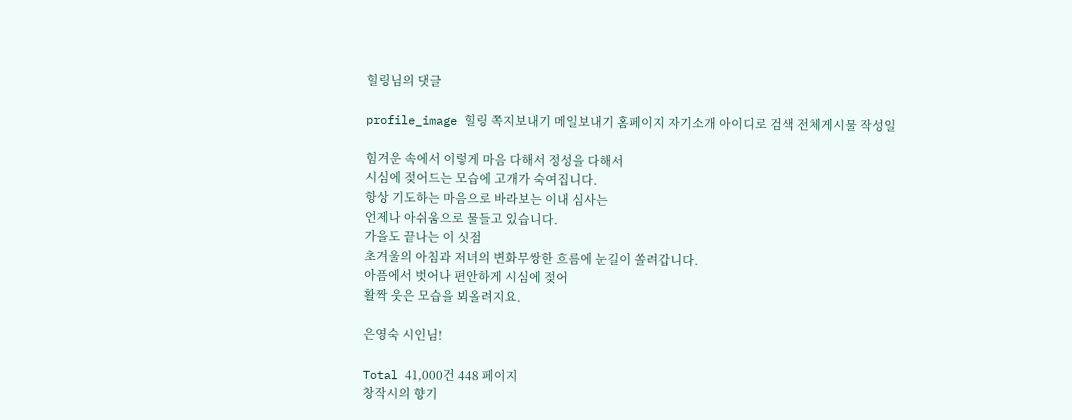힐링님의 댓글

profile_image 힐링 쪽지보내기 메일보내기 홈페이지 자기소개 아이디로 검색 전체게시물 작성일

힘겨운 속에서 이렇게 마음 다해서 정성을 다해서
시심에 젖어드는 모습에 고개가 숙여집니다.
항상 기도하는 마음으로 바라보는 이내 심사는
언제나 아쉬움으로 물들고 있습니다.
가을도 끝나는 이 싯점
초겨울의 아침과 저녀의 변화무쌍한 흐름에 눈길이 쏠려갑니다.
아픔에서 벗어나 편안하게 시심에 젖어
활짝 웃은 모습을 뵈올려지요.

은영숙 시인님!

Total 41,000건 448 페이지
창작시의 향기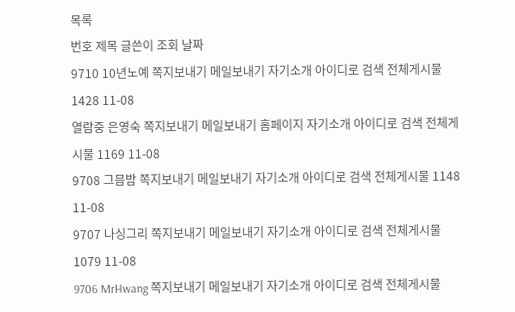목록
번호 제목 글쓴이 조회 날짜
9710 10년노예 쪽지보내기 메일보내기 자기소개 아이디로 검색 전체게시물 1428 11-08
열람중 은영숙 쪽지보내기 메일보내기 홈페이지 자기소개 아이디로 검색 전체게시물 1169 11-08
9708 그믐밤 쪽지보내기 메일보내기 자기소개 아이디로 검색 전체게시물 1148 11-08
9707 나싱그리 쪽지보내기 메일보내기 자기소개 아이디로 검색 전체게시물 1079 11-08
9706 MrHwang 쪽지보내기 메일보내기 자기소개 아이디로 검색 전체게시물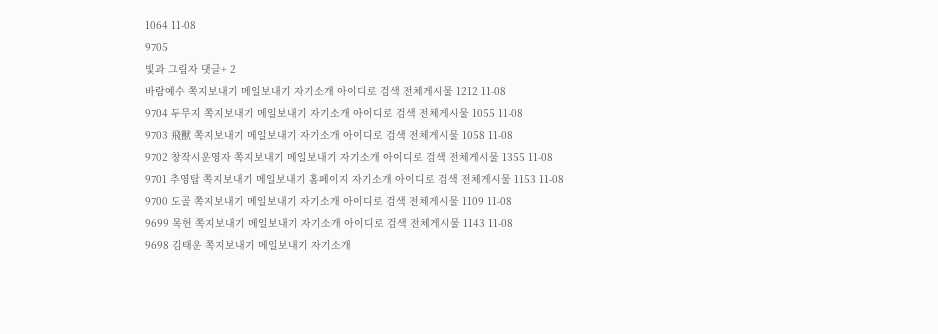1064 11-08
9705
빛과 그림자 댓글+ 2
바람예수 쪽지보내기 메일보내기 자기소개 아이디로 검색 전체게시물 1212 11-08
9704 두무지 쪽지보내기 메일보내기 자기소개 아이디로 검색 전체게시물 1055 11-08
9703 飛獸 쪽지보내기 메일보내기 자기소개 아이디로 검색 전체게시물 1058 11-08
9702 창작시운영자 쪽지보내기 메일보내기 자기소개 아이디로 검색 전체게시물 1355 11-08
9701 추영탑 쪽지보내기 메일보내기 홈페이지 자기소개 아이디로 검색 전체게시물 1153 11-08
9700 도골 쪽지보내기 메일보내기 자기소개 아이디로 검색 전체게시물 1109 11-08
9699 목헌 쪽지보내기 메일보내기 자기소개 아이디로 검색 전체게시물 1143 11-08
9698 김태운 쪽지보내기 메일보내기 자기소개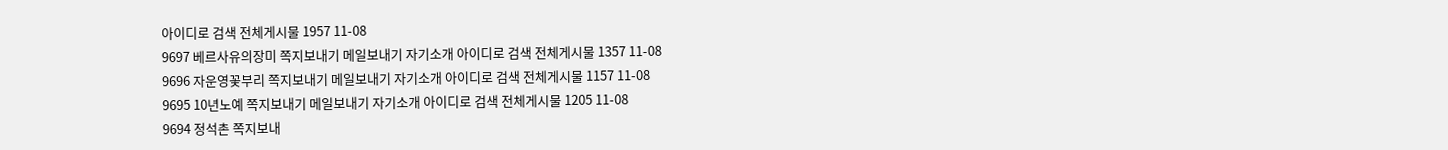아이디로 검색 전체게시물 1957 11-08
9697 베르사유의장미 쪽지보내기 메일보내기 자기소개 아이디로 검색 전체게시물 1357 11-08
9696 자운영꽃부리 쪽지보내기 메일보내기 자기소개 아이디로 검색 전체게시물 1157 11-08
9695 10년노예 쪽지보내기 메일보내기 자기소개 아이디로 검색 전체게시물 1205 11-08
9694 정석촌 쪽지보내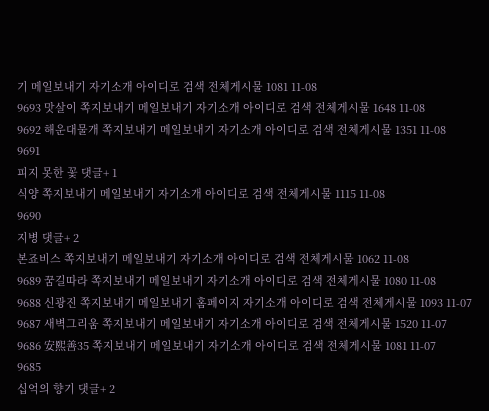기 메일보내기 자기소개 아이디로 검색 전체게시물 1081 11-08
9693 맛살이 쪽지보내기 메일보내기 자기소개 아이디로 검색 전체게시물 1648 11-08
9692 해운대물개 쪽지보내기 메일보내기 자기소개 아이디로 검색 전체게시물 1351 11-08
9691
피지 못한 꽃 댓글+ 1
식양 쪽지보내기 메일보내기 자기소개 아이디로 검색 전체게시물 1115 11-08
9690
지병 댓글+ 2
본죠비스 쪽지보내기 메일보내기 자기소개 아이디로 검색 전체게시물 1062 11-08
9689 꿈길따라 쪽지보내기 메일보내기 자기소개 아이디로 검색 전체게시물 1080 11-08
9688 신광진 쪽지보내기 메일보내기 홈페이지 자기소개 아이디로 검색 전체게시물 1093 11-07
9687 새벽그리움 쪽지보내기 메일보내기 자기소개 아이디로 검색 전체게시물 1520 11-07
9686 安熙善35 쪽지보내기 메일보내기 자기소개 아이디로 검색 전체게시물 1081 11-07
9685
십억의 향기 댓글+ 2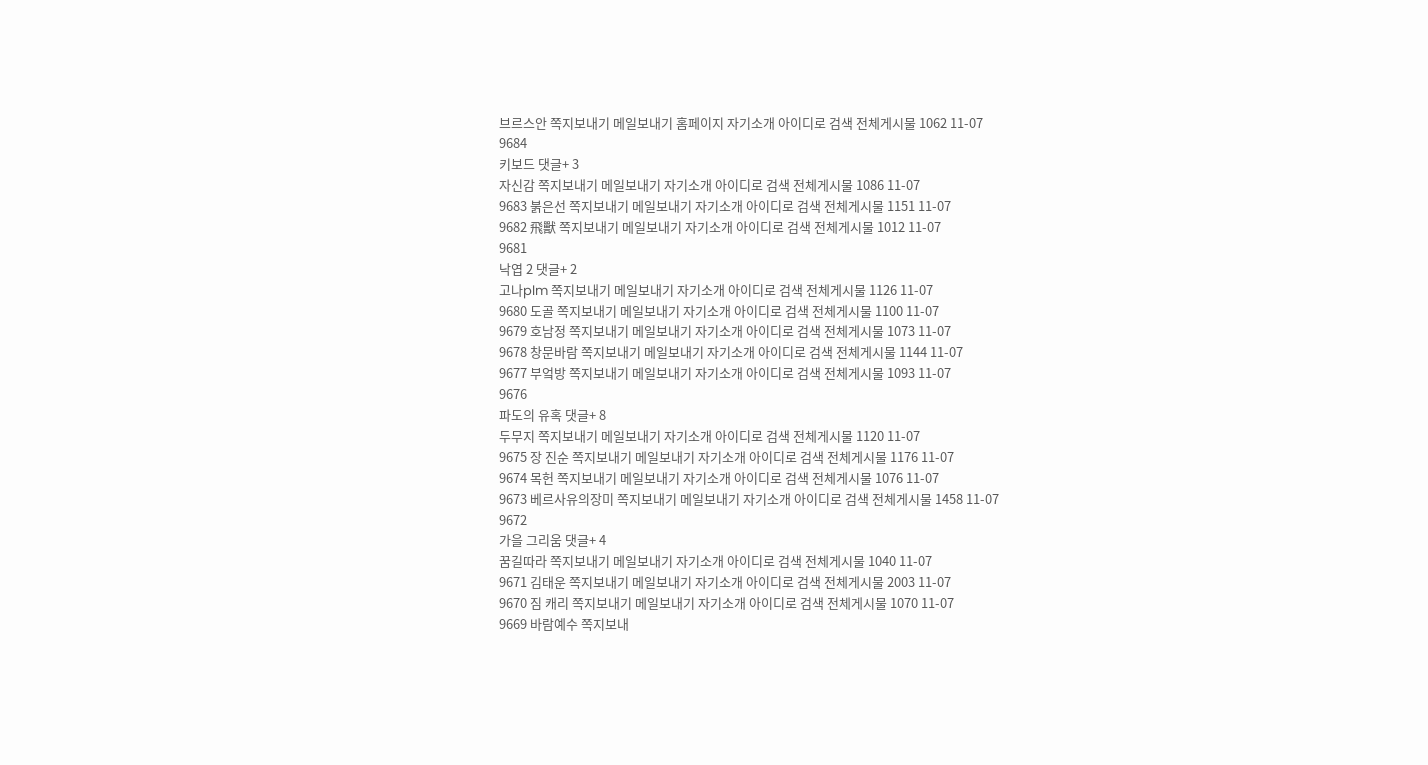브르스안 쪽지보내기 메일보내기 홈페이지 자기소개 아이디로 검색 전체게시물 1062 11-07
9684
키보드 댓글+ 3
자신감 쪽지보내기 메일보내기 자기소개 아이디로 검색 전체게시물 1086 11-07
9683 붉은선 쪽지보내기 메일보내기 자기소개 아이디로 검색 전체게시물 1151 11-07
9682 飛獸 쪽지보내기 메일보내기 자기소개 아이디로 검색 전체게시물 1012 11-07
9681
낙엽 2 댓글+ 2
고나plm 쪽지보내기 메일보내기 자기소개 아이디로 검색 전체게시물 1126 11-07
9680 도골 쪽지보내기 메일보내기 자기소개 아이디로 검색 전체게시물 1100 11-07
9679 호남정 쪽지보내기 메일보내기 자기소개 아이디로 검색 전체게시물 1073 11-07
9678 창문바람 쪽지보내기 메일보내기 자기소개 아이디로 검색 전체게시물 1144 11-07
9677 부엌방 쪽지보내기 메일보내기 자기소개 아이디로 검색 전체게시물 1093 11-07
9676
파도의 유혹 댓글+ 8
두무지 쪽지보내기 메일보내기 자기소개 아이디로 검색 전체게시물 1120 11-07
9675 장 진순 쪽지보내기 메일보내기 자기소개 아이디로 검색 전체게시물 1176 11-07
9674 목헌 쪽지보내기 메일보내기 자기소개 아이디로 검색 전체게시물 1076 11-07
9673 베르사유의장미 쪽지보내기 메일보내기 자기소개 아이디로 검색 전체게시물 1458 11-07
9672
가을 그리움 댓글+ 4
꿈길따라 쪽지보내기 메일보내기 자기소개 아이디로 검색 전체게시물 1040 11-07
9671 김태운 쪽지보내기 메일보내기 자기소개 아이디로 검색 전체게시물 2003 11-07
9670 짐 캐리 쪽지보내기 메일보내기 자기소개 아이디로 검색 전체게시물 1070 11-07
9669 바람예수 쪽지보내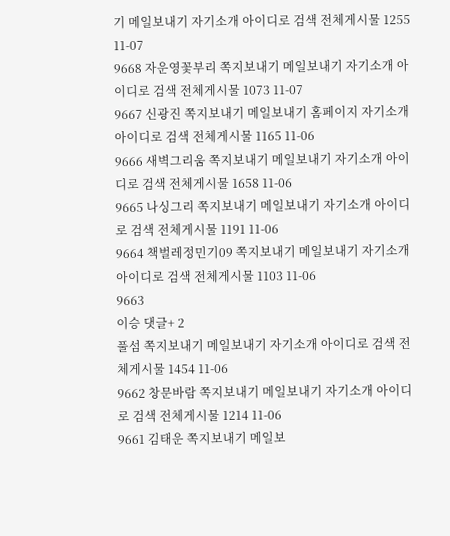기 메일보내기 자기소개 아이디로 검색 전체게시물 1255 11-07
9668 자운영꽃부리 쪽지보내기 메일보내기 자기소개 아이디로 검색 전체게시물 1073 11-07
9667 신광진 쪽지보내기 메일보내기 홈페이지 자기소개 아이디로 검색 전체게시물 1165 11-06
9666 새벽그리움 쪽지보내기 메일보내기 자기소개 아이디로 검색 전체게시물 1658 11-06
9665 나싱그리 쪽지보내기 메일보내기 자기소개 아이디로 검색 전체게시물 1191 11-06
9664 책벌레정민기09 쪽지보내기 메일보내기 자기소개 아이디로 검색 전체게시물 1103 11-06
9663
이승 댓글+ 2
풀섬 쪽지보내기 메일보내기 자기소개 아이디로 검색 전체게시물 1454 11-06
9662 창문바람 쪽지보내기 메일보내기 자기소개 아이디로 검색 전체게시물 1214 11-06
9661 김태운 쪽지보내기 메일보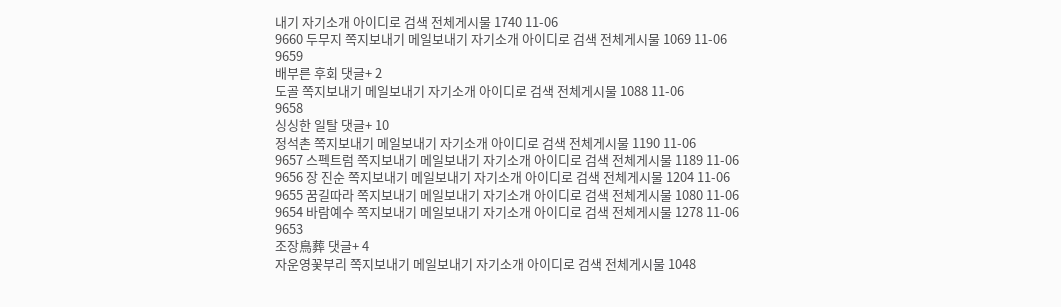내기 자기소개 아이디로 검색 전체게시물 1740 11-06
9660 두무지 쪽지보내기 메일보내기 자기소개 아이디로 검색 전체게시물 1069 11-06
9659
배부른 후회 댓글+ 2
도골 쪽지보내기 메일보내기 자기소개 아이디로 검색 전체게시물 1088 11-06
9658
싱싱한 일탈 댓글+ 10
정석촌 쪽지보내기 메일보내기 자기소개 아이디로 검색 전체게시물 1190 11-06
9657 스펙트럼 쪽지보내기 메일보내기 자기소개 아이디로 검색 전체게시물 1189 11-06
9656 장 진순 쪽지보내기 메일보내기 자기소개 아이디로 검색 전체게시물 1204 11-06
9655 꿈길따라 쪽지보내기 메일보내기 자기소개 아이디로 검색 전체게시물 1080 11-06
9654 바람예수 쪽지보내기 메일보내기 자기소개 아이디로 검색 전체게시물 1278 11-06
9653
조장鳥葬 댓글+ 4
자운영꽃부리 쪽지보내기 메일보내기 자기소개 아이디로 검색 전체게시물 1048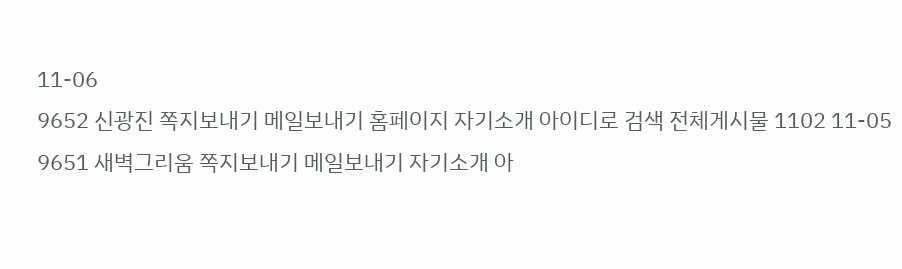11-06
9652 신광진 쪽지보내기 메일보내기 홈페이지 자기소개 아이디로 검색 전체게시물 1102 11-05
9651 새벽그리움 쪽지보내기 메일보내기 자기소개 아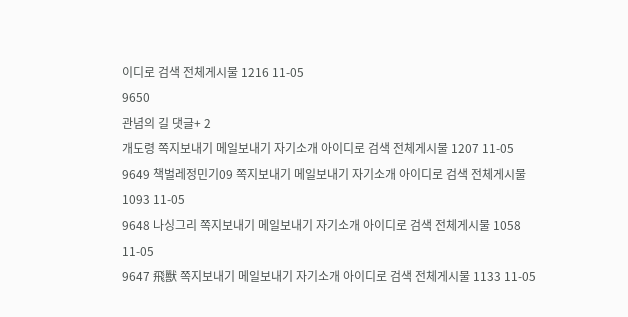이디로 검색 전체게시물 1216 11-05
9650
관념의 길 댓글+ 2
개도령 쪽지보내기 메일보내기 자기소개 아이디로 검색 전체게시물 1207 11-05
9649 책벌레정민기09 쪽지보내기 메일보내기 자기소개 아이디로 검색 전체게시물 1093 11-05
9648 나싱그리 쪽지보내기 메일보내기 자기소개 아이디로 검색 전체게시물 1058 11-05
9647 飛獸 쪽지보내기 메일보내기 자기소개 아이디로 검색 전체게시물 1133 11-05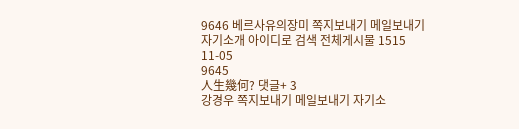9646 베르사유의장미 쪽지보내기 메일보내기 자기소개 아이디로 검색 전체게시물 1515 11-05
9645
人生幾何? 댓글+ 3
강경우 쪽지보내기 메일보내기 자기소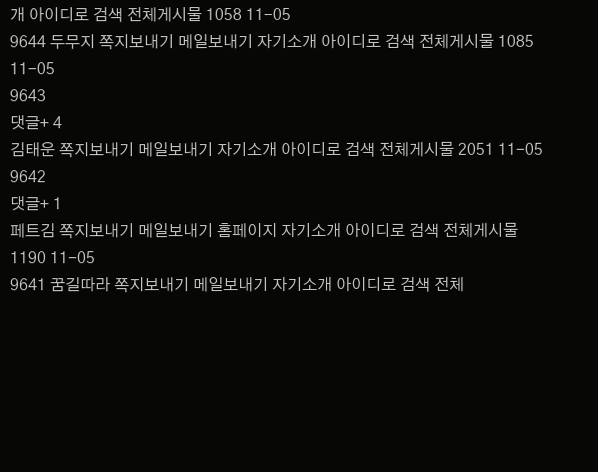개 아이디로 검색 전체게시물 1058 11-05
9644 두무지 쪽지보내기 메일보내기 자기소개 아이디로 검색 전체게시물 1085 11-05
9643
댓글+ 4
김태운 쪽지보내기 메일보내기 자기소개 아이디로 검색 전체게시물 2051 11-05
9642
댓글+ 1
페트김 쪽지보내기 메일보내기 홈페이지 자기소개 아이디로 검색 전체게시물 1190 11-05
9641 꿈길따라 쪽지보내기 메일보내기 자기소개 아이디로 검색 전체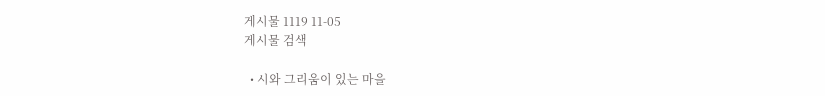게시물 1119 11-05
게시물 검색

  • 시와 그리움이 있는 마을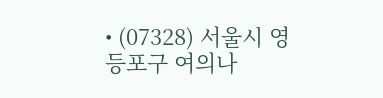• (07328) 서울시 영등포구 여의나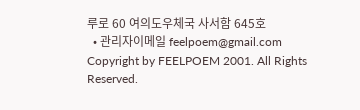루로 60 여의도우체국 사서함 645호
  • 관리자이메일 feelpoem@gmail.com
Copyright by FEELPOEM 2001. All Rights Reserved.